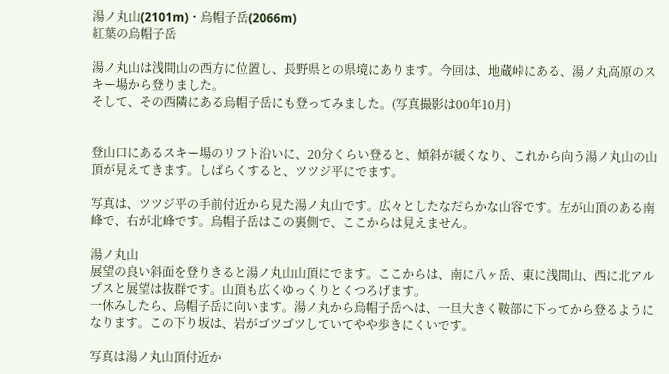湯ノ丸山(2101m)・烏帽子岳(2066m)
紅葉の烏帽子岳

湯ノ丸山は浅間山の西方に位置し、長野県との県境にあります。今回は、地蔵峠にある、湯ノ丸高原のスキー場から登りました。
そして、その西隣にある烏帽子岳にも登ってみました。(写真撮影は00年10月)


登山口にあるスキー場のリフト沿いに、20分くらい登ると、傾斜が緩くなり、これから向う湯ノ丸山の山頂が見えてきます。しばらくすると、ツツジ平にでます。

写真は、ツツジ平の手前付近から見た湯ノ丸山です。広々としたなだらかな山容です。左が山頂のある南峰で、右が北峰です。烏帽子岳はこの裏側で、ここからは見えません。

湯ノ丸山
展望の良い斜面を登りきると湯ノ丸山山頂にでます。ここからは、南に八ヶ岳、東に浅間山、西に北アルプスと展望は抜群です。山頂も広くゆっくりとくつろげます。
一休みしたら、烏帽子岳に向います。湯ノ丸から烏帽子岳へは、一旦大きく鞍部に下ってから登るようになります。この下り坂は、岩がゴツゴツしていてやや歩きにくいです。

写真は湯ノ丸山頂付近か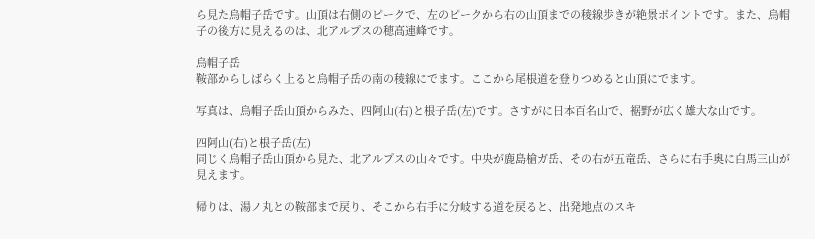ら見た烏帽子岳です。山頂は右側のピークで、左のピークから右の山頂までの稜線歩きが絶景ポイントです。また、烏帽子の後方に見えるのは、北アルプスの穂高連峰です。

烏帽子岳
鞍部からしばらく上ると烏帽子岳の南の稜線にでます。ここから尾根道を登りつめると山頂にでます。

写真は、烏帽子岳山頂からみた、四阿山(右)と根子岳(左)です。さすがに日本百名山で、裾野が広く雄大な山です。

四阿山(右)と根子岳(左)
同じく烏帽子岳山頂から見た、北アルプスの山々です。中央が鹿島槍ガ岳、その右が五竜岳、さらに右手奥に白馬三山が見えます。

帰りは、湯ノ丸との鞍部まで戻り、そこから右手に分岐する道を戻ると、出発地点のスキ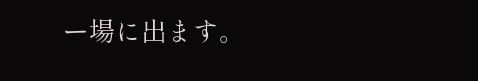ー場に出ます。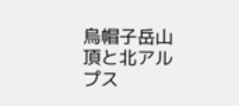烏帽子岳山頂と北アルプス